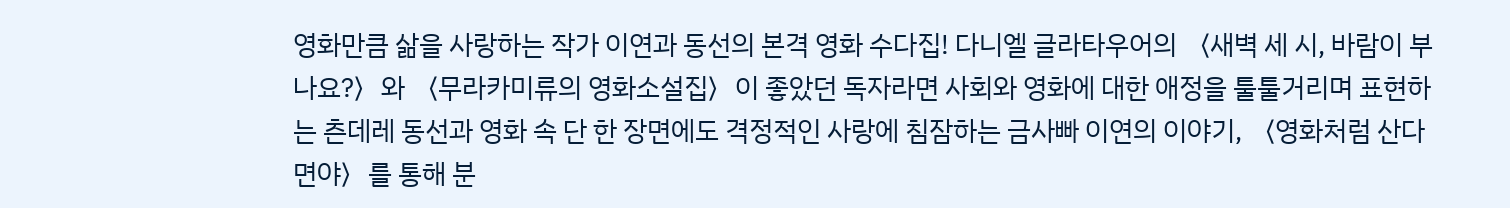영화만큼 삶을 사랑하는 작가 이연과 동선의 본격 영화 수다집! 다니엘 글라타우어의 〈새벽 세 시, 바람이 부나요?〉와 〈무라카미류의 영화소설집〉이 좋았던 독자라면 사회와 영화에 대한 애정을 툴툴거리며 표현하는 츤데레 동선과 영화 속 단 한 장면에도 격정적인 사랑에 침잠하는 금사빠 이연의 이야기, 〈영화처럼 산다면야〉를 통해 분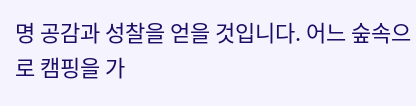명 공감과 성찰을 얻을 것입니다. 어느 숲속으로 캠핑을 가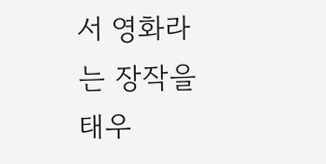서 영화라는 장작을 태우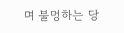며 불멍하는 당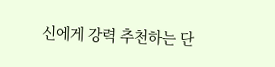신에게 강력 추천하는 단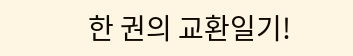한 권의 교환일기!